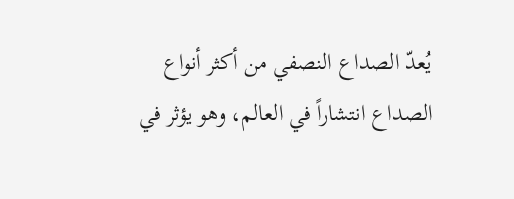يُعدّ الصداع النصفي من أكثر أنواع الصداع انتشاراً في العالم، وهو يؤثر في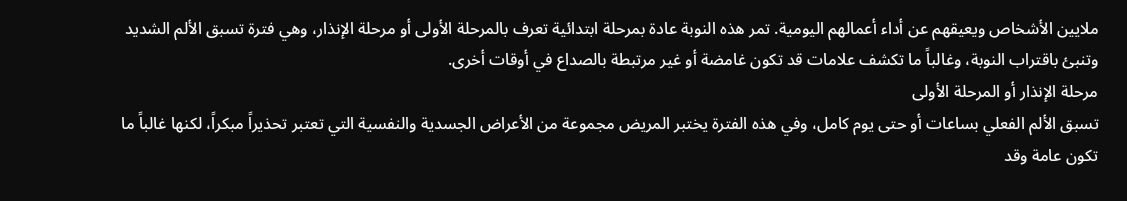ملايين الأشخاص ويعيقهم عن أداء أعمالهم اليومية. تمر هذه النوبة عادة بمرحلة ابتدائية تعرف بالمرحلة الأولى أو مرحلة الإنذار، وهي فترة تسبق الألم الشديد وتنبئ باقتراب النوبة، وغالباً ما تكشف علامات قد تكون غامضة أو غير مرتبطة بالصداع في أوقات أخرى.
مرحلة الإنذار أو المرحلة الأولى
تسبق الألم الفعلي بساعات أو حتى يوم كامل، وفي هذه الفترة يختبر المريض مجموعة من الأعراض الجسدية والنفسية التي تعتبر تحذيراً مبكراً، لكنها غالباً ما تكون عامة وقد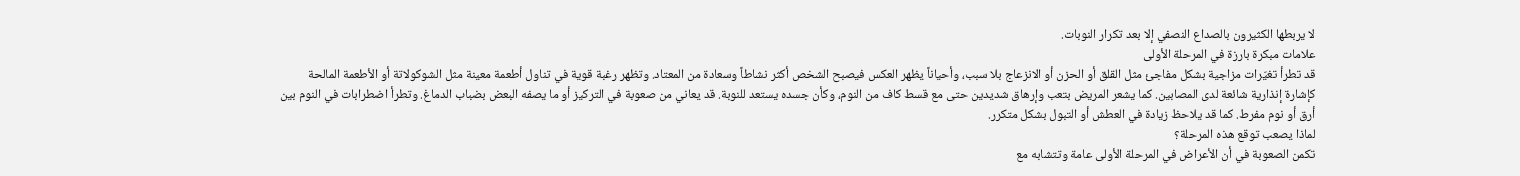لا يربطها الكثيرون بالصداع النصفي إلا بعد تكرار النوبات.
علامات مبكرة بارزة في المرحلة الأولى
قد تطرأ تغيّرات مزاجية بشكل مفاجئ مثل القلق أو الحزن أو الانزعاج بلا سبب، وأحياناً يظهر العكس فيصبح الشخص أكثر نشاطاً وسعادة من المعتاد. وتظهر رغبة قوية في تناول أطعمة معينة مثل الشوكولاتة أو الأطعمة المالحة كإشارة إنذارية شائعة لدى المصابين. كما يشعر المريض بتعب وإرهاق شديدين حتى مع قسط كاف من النوم، وكأن جسده يستعد للنوبة. قد يعاني من صعوبة في التركيز أو ما يصفه البعض بضباب الدماغ. وتطرأ اضطرابات في النوم بين أرق أو نوم مفرط. كما قد يلاحظ زيادة في العطش أو التبول بشكل متكرر.
لماذا يصعب توقع هذه المرحلة؟
تكمن الصعوبة في أن الأعراض في المرحلة الأولى عامة وتتشابه مع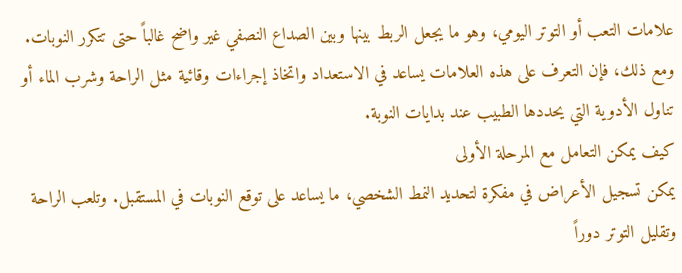علامات التعب أو التوتر اليومي، وهو ما يجعل الربط بينها وبين الصداع النصفي غير واضح غالباً حتى تتكرر النوبات. ومع ذلك، فإن التعرف على هذه العلامات يساعد في الاستعداد واتخاذ إجراءات وقائية مثل الراحة وشرب الماء أو تناول الأدوية التي يحددها الطبيب عند بدايات النوبة.
كيف يمكن التعامل مع المرحلة الأولى
يمكن تسجيل الأعراض في مفكرة لتحديد النمط الشخصي، ما يساعد على توقع النوبات في المستقبل. وتلعب الراحة وتقليل التوتر دوراً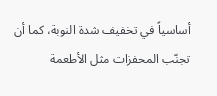أساسياً في تخفيف شدة النوبة، كما أن تجنّب المحفزات مثل الأطعمة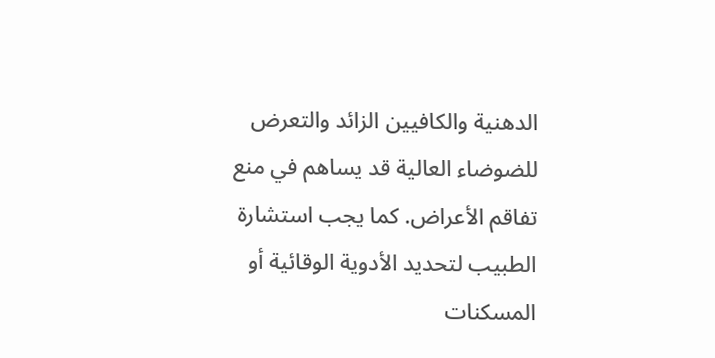الدهنية والكافيين الزائد والتعرض للضوضاء العالية قد يساهم في منع تفاقم الأعراض. كما يجب استشارة الطبيب لتحديد الأدوية الوقائية أو المسكنات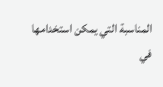المناسبة التي يمكن استخدامها في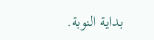بداية النوبة.